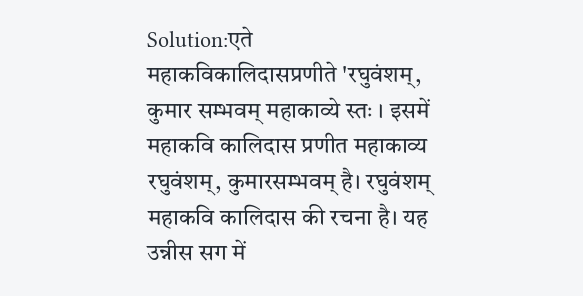Solution:एते महाकविकालिदासप्रणीते 'रघुवंशम्, कुमार सम्भवम् महाकाव्ये स्तः । इसमें महाकवि कालिदास प्रणीत महाकाव्य रघुवंशम्, कुमारसम्भवम् है। रघुवंशम् महाकवि कालिदास की रचना है। यह उन्नीस सग में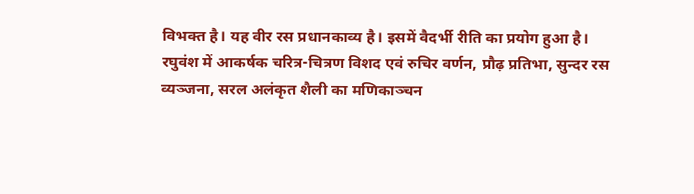विभक्त है। यह वीर रस प्रधानकाव्य है। इसमें वैदर्भी रीति का प्रयोग हुआ है।
रघुवंश में आकर्षक चरित्र-चित्रण विशद एवं रुचिर वर्णन, प्रौढ़ प्रतिभा, सुन्दर रस व्यञ्जना, सरल अलंकृत शैली का मणिकाञ्चन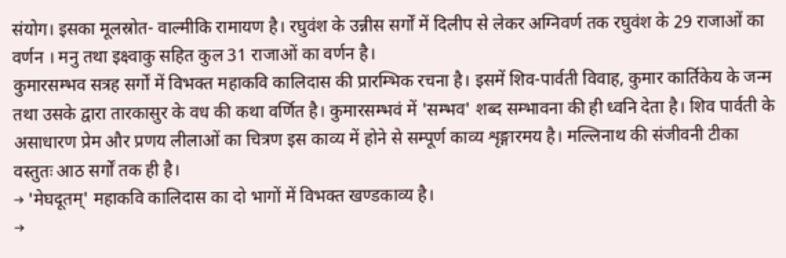संयोग। इसका मूलस्रोत- वाल्मीकि रामायण है। रघुवंश के उन्नीस सर्गों में दिलीप से लेकर अग्निवर्ण तक रघुवंश के 29 राजाओं का वर्णन । मनु तथा इक्ष्वाकु सहित कुल 31 राजाओं का वर्णन है।
कुमारसम्भव सत्रह सर्गों में विभक्त महाकवि कालिदास की प्रारम्भिक रचना है। इसमें शिव-पार्वती विवाह, कुमार कार्तिकेय के जन्म तथा उसके द्वारा तारकासुर के वध की कथा वर्णित है। कुमारसम्भवं में 'सम्भव' शब्द सम्भावना की ही ध्वनि देता है। शिव पार्वती के असाधारण प्रेम और प्रणय लीलाओं का चित्रण इस काव्य में होने से सम्पूर्ण काव्य शृङ्गारमय है। मल्लिनाथ की संजीवनी टीका वस्तुतः आठ सर्गों तक ही है।
→ 'मेघदूतम्' महाकवि कालिदास का दो भागों में विभक्त खण्डकाव्य है।
→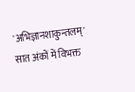'अभिज्ञानशाकुन्तलम्' सात अंकों में विभक्त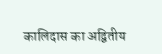कालिदास का अद्वितीय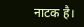नाटक है।